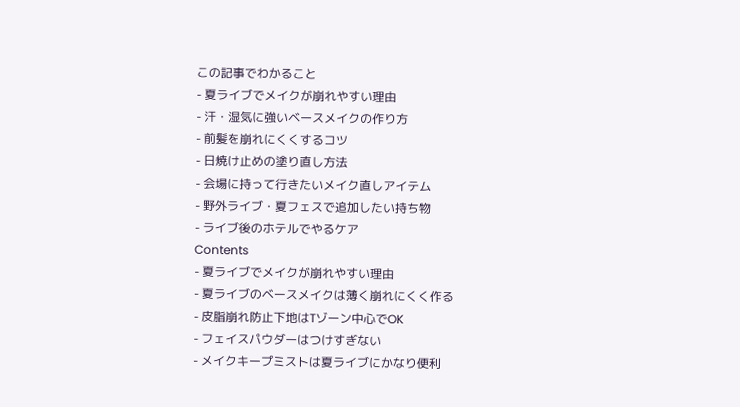この記事でわかること
- 夏ライブでメイクが崩れやすい理由
- 汗・湿気に強いベースメイクの作り方
- 前髪を崩れにくくするコツ
- 日焼け止めの塗り直し方法
- 会場に持って行きたいメイク直しアイテム
- 野外ライブ・夏フェスで追加したい持ち物
- ライブ後のホテルでやるケア
Contents
- 夏ライブでメイクが崩れやすい理由
- 夏ライブのベースメイクは薄く崩れにくく作る
- 皮脂崩れ防止下地はTゾーン中心でOK
- フェイスパウダーはつけすぎない
- メイクキープミストは夏ライブにかなり便利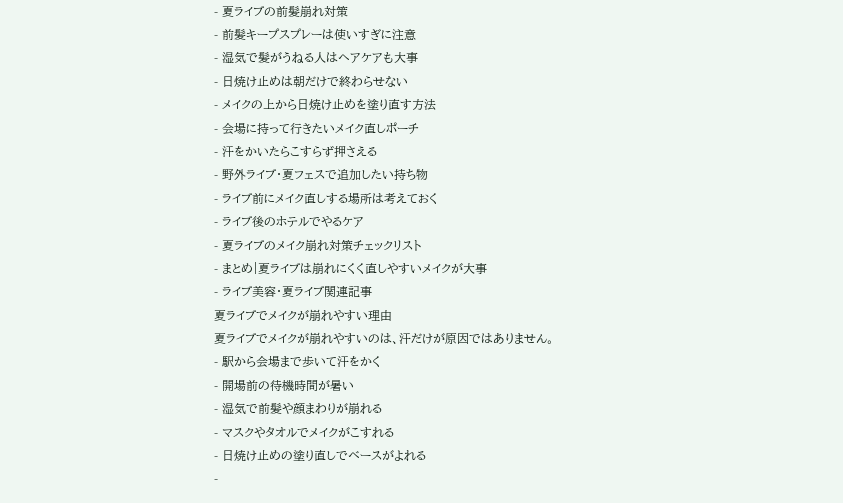- 夏ライブの前髪崩れ対策
- 前髪キープスプレーは使いすぎに注意
- 湿気で髪がうねる人はヘアケアも大事
- 日焼け止めは朝だけで終わらせない
- メイクの上から日焼け止めを塗り直す方法
- 会場に持って行きたいメイク直しポーチ
- 汗をかいたらこすらず押さえる
- 野外ライブ・夏フェスで追加したい持ち物
- ライブ前にメイク直しする場所は考えておく
- ライブ後のホテルでやるケア
- 夏ライブのメイク崩れ対策チェックリスト
- まとめ|夏ライブは崩れにくく直しやすいメイクが大事
- ライブ美容・夏ライブ関連記事
夏ライブでメイクが崩れやすい理由
夏ライブでメイクが崩れやすいのは、汗だけが原因ではありません。
- 駅から会場まで歩いて汗をかく
- 開場前の待機時間が暑い
- 湿気で前髪や顔まわりが崩れる
- マスクやタオルでメイクがこすれる
- 日焼け止めの塗り直しでベースがよれる
-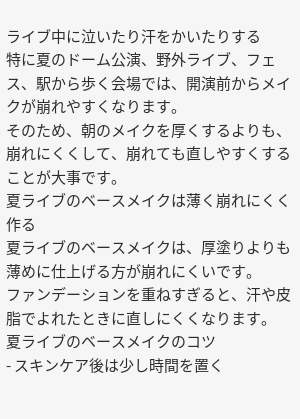ライブ中に泣いたり汗をかいたりする
特に夏のドーム公演、野外ライブ、フェス、駅から歩く会場では、開演前からメイクが崩れやすくなります。
そのため、朝のメイクを厚くするよりも、崩れにくくして、崩れても直しやすくすることが大事です。
夏ライブのベースメイクは薄く崩れにくく作る
夏ライブのベースメイクは、厚塗りよりも薄めに仕上げる方が崩れにくいです。
ファンデーションを重ねすぎると、汗や皮脂でよれたときに直しにくくなります。
夏ライブのベースメイクのコツ
- スキンケア後は少し時間を置く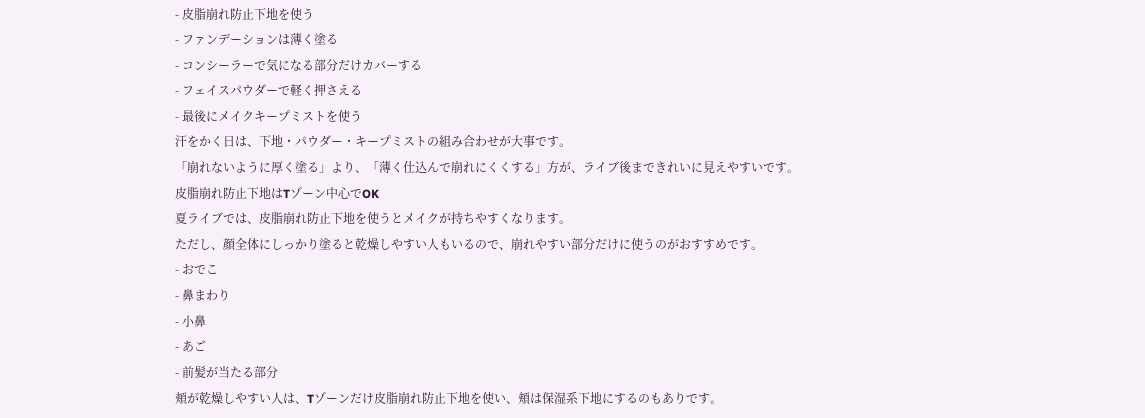- 皮脂崩れ防止下地を使う
- ファンデーションは薄く塗る
- コンシーラーで気になる部分だけカバーする
- フェイスパウダーで軽く押さえる
- 最後にメイクキープミストを使う
汗をかく日は、下地・パウダー・キープミストの組み合わせが大事です。
「崩れないように厚く塗る」より、「薄く仕込んで崩れにくくする」方が、ライブ後まできれいに見えやすいです。
皮脂崩れ防止下地はTゾーン中心でOK
夏ライブでは、皮脂崩れ防止下地を使うとメイクが持ちやすくなります。
ただし、顔全体にしっかり塗ると乾燥しやすい人もいるので、崩れやすい部分だけに使うのがおすすめです。
- おでこ
- 鼻まわり
- 小鼻
- あご
- 前髪が当たる部分
頬が乾燥しやすい人は、Tゾーンだけ皮脂崩れ防止下地を使い、頬は保湿系下地にするのもありです。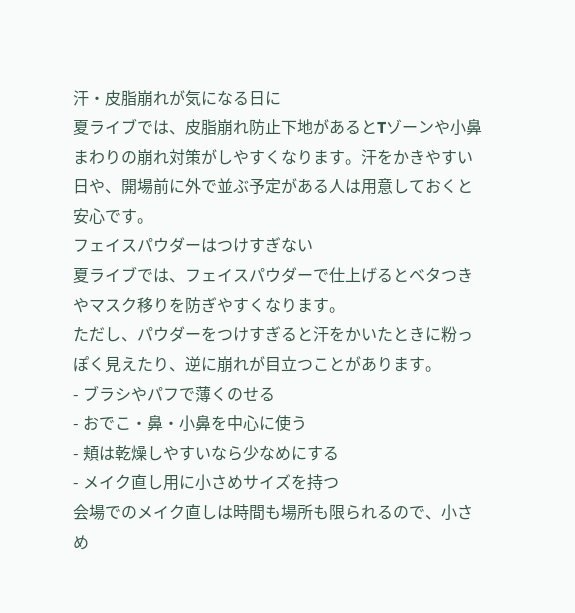汗・皮脂崩れが気になる日に
夏ライブでは、皮脂崩れ防止下地があるとTゾーンや小鼻まわりの崩れ対策がしやすくなります。汗をかきやすい日や、開場前に外で並ぶ予定がある人は用意しておくと安心です。
フェイスパウダーはつけすぎない
夏ライブでは、フェイスパウダーで仕上げるとベタつきやマスク移りを防ぎやすくなります。
ただし、パウダーをつけすぎると汗をかいたときに粉っぽく見えたり、逆に崩れが目立つことがあります。
- ブラシやパフで薄くのせる
- おでこ・鼻・小鼻を中心に使う
- 頬は乾燥しやすいなら少なめにする
- メイク直し用に小さめサイズを持つ
会場でのメイク直しは時間も場所も限られるので、小さめ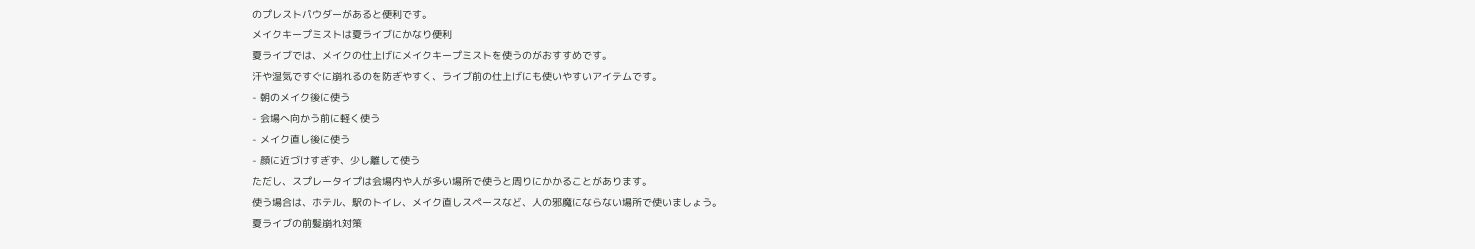のプレストパウダーがあると便利です。
メイクキープミストは夏ライブにかなり便利
夏ライブでは、メイクの仕上げにメイクキープミストを使うのがおすすめです。
汗や湿気ですぐに崩れるのを防ぎやすく、ライブ前の仕上げにも使いやすいアイテムです。
- 朝のメイク後に使う
- 会場へ向かう前に軽く使う
- メイク直し後に使う
- 顔に近づけすぎず、少し離して使う
ただし、スプレータイプは会場内や人が多い場所で使うと周りにかかることがあります。
使う場合は、ホテル、駅のトイレ、メイク直しスペースなど、人の邪魔にならない場所で使いましょう。
夏ライブの前髪崩れ対策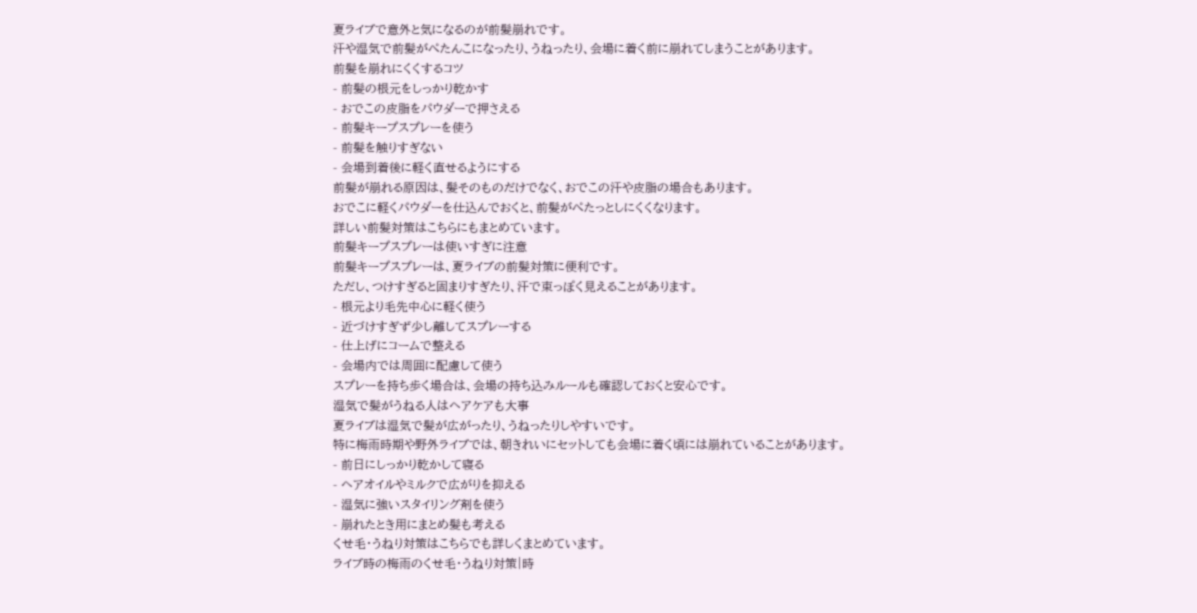夏ライブで意外と気になるのが前髪崩れです。
汗や湿気で前髪がぺたんこになったり、うねったり、会場に着く前に崩れてしまうことがあります。
前髪を崩れにくくするコツ
- 前髪の根元をしっかり乾かす
- おでこの皮脂をパウダーで押さえる
- 前髪キープスプレーを使う
- 前髪を触りすぎない
- 会場到着後に軽く直せるようにする
前髪が崩れる原因は、髪そのものだけでなく、おでこの汗や皮脂の場合もあります。
おでこに軽くパウダーを仕込んでおくと、前髪がぺたっとしにくくなります。
詳しい前髪対策はこちらにもまとめています。
前髪キープスプレーは使いすぎに注意
前髪キープスプレーは、夏ライブの前髪対策に便利です。
ただし、つけすぎると固まりすぎたり、汗で束っぽく見えることがあります。
- 根元より毛先中心に軽く使う
- 近づけすぎず少し離してスプレーする
- 仕上げにコームで整える
- 会場内では周囲に配慮して使う
スプレーを持ち歩く場合は、会場の持ち込みルールも確認しておくと安心です。
湿気で髪がうねる人はヘアケアも大事
夏ライブは湿気で髪が広がったり、うねったりしやすいです。
特に梅雨時期や野外ライブでは、朝きれいにセットしても会場に着く頃には崩れていることがあります。
- 前日にしっかり乾かして寝る
- ヘアオイルやミルクで広がりを抑える
- 湿気に強いスタイリング剤を使う
- 崩れたとき用にまとめ髪も考える
くせ毛・うねり対策はこちらでも詳しくまとめています。
ライブ時の梅雨のくせ毛・うねり対策|時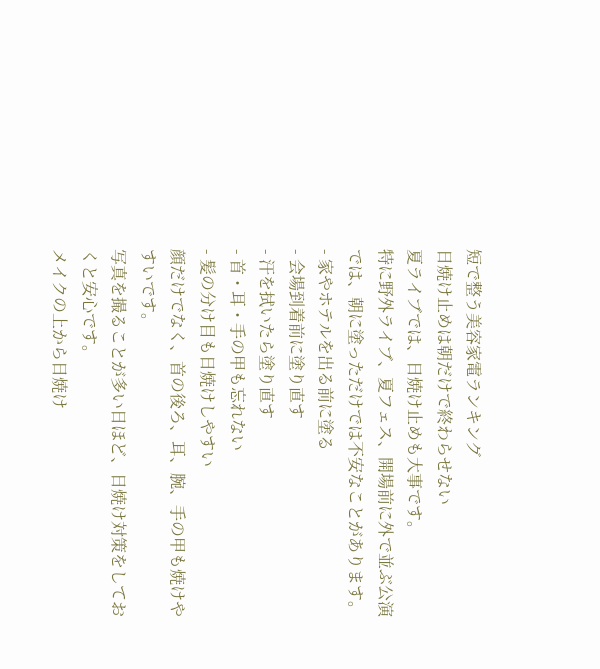短で整う美容家電ランキング
日焼け止めは朝だけで終わらせない
夏ライブでは、日焼け止めも大事です。
特に野外ライブ、夏フェス、開場前に外で並ぶ公演では、朝に塗っただけでは不安なことがあります。
- 家やホテルを出る前に塗る
- 会場到着前に塗り直す
- 汗を拭いたら塗り直す
- 首・耳・手の甲も忘れない
- 髪の分け目も日焼けしやすい
顔だけでなく、首の後ろ、耳、腕、手の甲も焼けやすいです。
写真を撮ることが多い日ほど、日焼け対策をしておくと安心です。
メイクの上から日焼け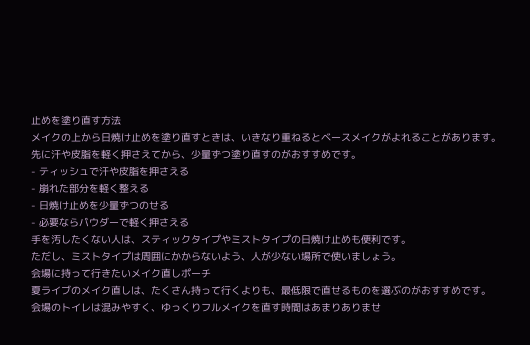止めを塗り直す方法
メイクの上から日焼け止めを塗り直すときは、いきなり重ねるとベースメイクがよれることがあります。
先に汗や皮脂を軽く押さえてから、少量ずつ塗り直すのがおすすめです。
- ティッシュで汗や皮脂を押さえる
- 崩れた部分を軽く整える
- 日焼け止めを少量ずつのせる
- 必要ならパウダーで軽く押さえる
手を汚したくない人は、スティックタイプやミストタイプの日焼け止めも便利です。
ただし、ミストタイプは周囲にかからないよう、人が少ない場所で使いましょう。
会場に持って行きたいメイク直しポーチ
夏ライブのメイク直しは、たくさん持って行くよりも、最低限で直せるものを選ぶのがおすすめです。
会場のトイレは混みやすく、ゆっくりフルメイクを直す時間はあまりありませ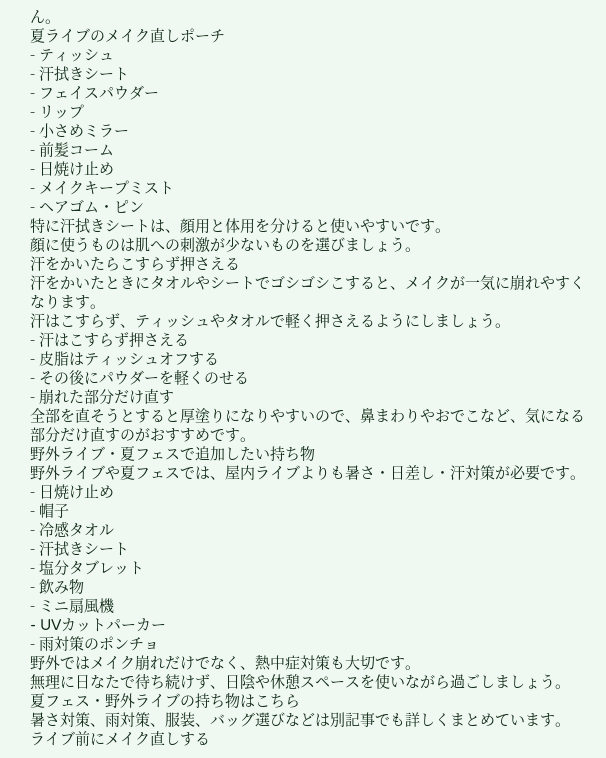ん。
夏ライブのメイク直しポーチ
- ティッシュ
- 汗拭きシート
- フェイスパウダー
- リップ
- 小さめミラー
- 前髪コーム
- 日焼け止め
- メイクキープミスト
- ヘアゴム・ピン
特に汗拭きシートは、顔用と体用を分けると使いやすいです。
顔に使うものは肌への刺激が少ないものを選びましょう。
汗をかいたらこすらず押さえる
汗をかいたときにタオルやシートでゴシゴシこすると、メイクが一気に崩れやすくなります。
汗はこすらず、ティッシュやタオルで軽く押さえるようにしましょう。
- 汗はこすらず押さえる
- 皮脂はティッシュオフする
- その後にパウダーを軽くのせる
- 崩れた部分だけ直す
全部を直そうとすると厚塗りになりやすいので、鼻まわりやおでこなど、気になる部分だけ直すのがおすすめです。
野外ライブ・夏フェスで追加したい持ち物
野外ライブや夏フェスでは、屋内ライブよりも暑さ・日差し・汗対策が必要です。
- 日焼け止め
- 帽子
- 冷感タオル
- 汗拭きシート
- 塩分タブレット
- 飲み物
- ミニ扇風機
- UVカットパーカー
- 雨対策のポンチョ
野外ではメイク崩れだけでなく、熱中症対策も大切です。
無理に日なたで待ち続けず、日陰や休憩スペースを使いながら過ごしましょう。
夏フェス・野外ライブの持ち物はこちら
暑さ対策、雨対策、服装、バッグ選びなどは別記事でも詳しくまとめています。
ライブ前にメイク直しする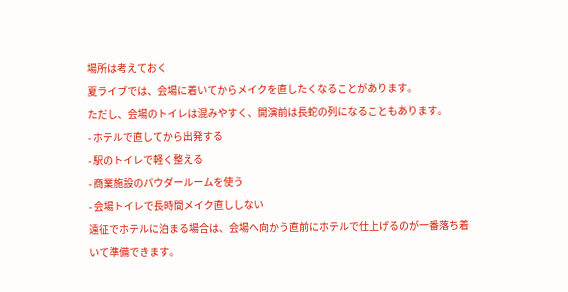場所は考えておく
夏ライブでは、会場に着いてからメイクを直したくなることがあります。
ただし、会場のトイレは混みやすく、開演前は長蛇の列になることもあります。
- ホテルで直してから出発する
- 駅のトイレで軽く整える
- 商業施設のパウダールームを使う
- 会場トイレで長時間メイク直ししない
遠征でホテルに泊まる場合は、会場へ向かう直前にホテルで仕上げるのが一番落ち着いて準備できます。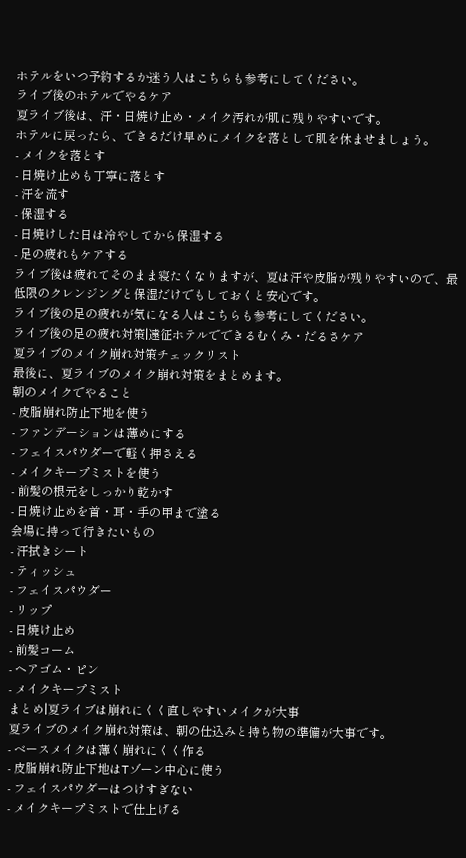ホテルをいつ予約するか迷う人はこちらも参考にしてください。
ライブ後のホテルでやるケア
夏ライブ後は、汗・日焼け止め・メイク汚れが肌に残りやすいです。
ホテルに戻ったら、できるだけ早めにメイクを落として肌を休ませましょう。
- メイクを落とす
- 日焼け止めも丁寧に落とす
- 汗を流す
- 保湿する
- 日焼けした日は冷やしてから保湿する
- 足の疲れもケアする
ライブ後は疲れてそのまま寝たくなりますが、夏は汗や皮脂が残りやすいので、最低限のクレンジングと保湿だけでもしておくと安心です。
ライブ後の足の疲れが気になる人はこちらも参考にしてください。
ライブ後の足の疲れ対策|遠征ホテルでできるむくみ・だるさケア
夏ライブのメイク崩れ対策チェックリスト
最後に、夏ライブのメイク崩れ対策をまとめます。
朝のメイクでやること
- 皮脂崩れ防止下地を使う
- ファンデーションは薄めにする
- フェイスパウダーで軽く押さえる
- メイクキープミストを使う
- 前髪の根元をしっかり乾かす
- 日焼け止めを首・耳・手の甲まで塗る
会場に持って行きたいもの
- 汗拭きシート
- ティッシュ
- フェイスパウダー
- リップ
- 日焼け止め
- 前髪コーム
- ヘアゴム・ピン
- メイクキープミスト
まとめ|夏ライブは崩れにくく直しやすいメイクが大事
夏ライブのメイク崩れ対策は、朝の仕込みと持ち物の準備が大事です。
- ベースメイクは薄く崩れにくく作る
- 皮脂崩れ防止下地はTゾーン中心に使う
- フェイスパウダーはつけすぎない
- メイクキープミストで仕上げる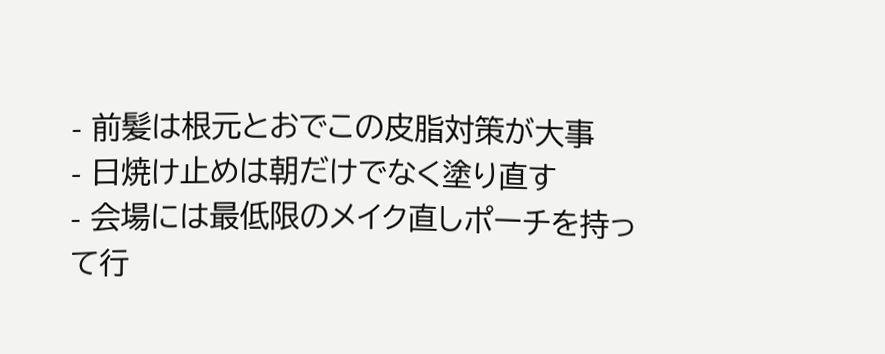- 前髪は根元とおでこの皮脂対策が大事
- 日焼け止めは朝だけでなく塗り直す
- 会場には最低限のメイク直しポーチを持って行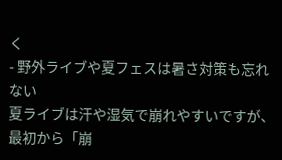く
- 野外ライブや夏フェスは暑さ対策も忘れない
夏ライブは汗や湿気で崩れやすいですが、最初から「崩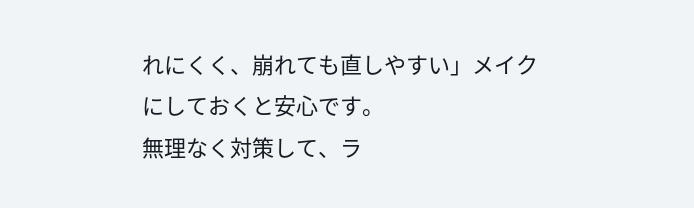れにくく、崩れても直しやすい」メイクにしておくと安心です。
無理なく対策して、ラ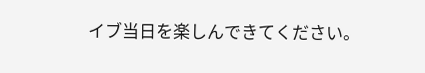イブ当日を楽しんできてください。